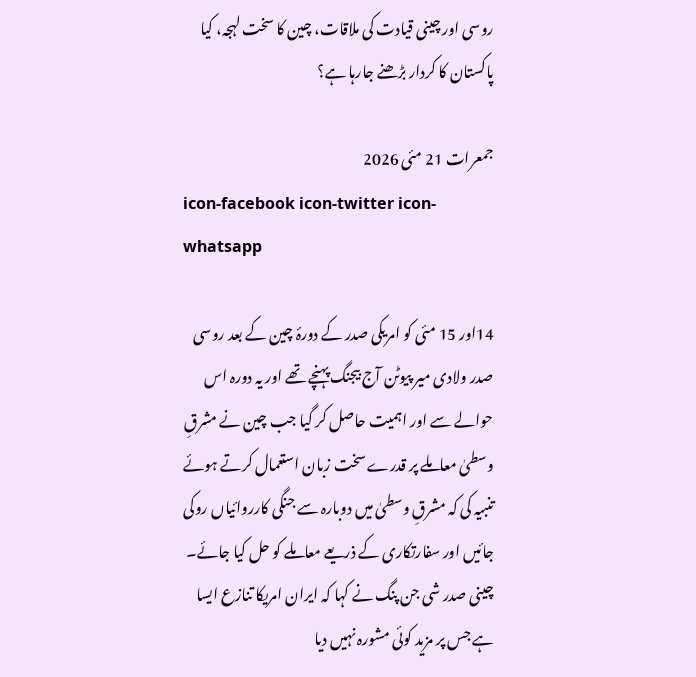روسی اور چینی قیادت کی ملاقات، چین کا سخت لہجہ، کیا پاکستان کا کردار بڑھنے جارہا ہے؟

جمعرات 21 مئی 2026
icon-facebook icon-twitter icon-whatsapp

14اور 15 مئی کو امریکی صدر کے دورۂ چین کے بعد روسی صدر ولادی میر پیوٹن آج بیجنگ پہنچے تھے اور یہ دورہ اس حوالے سے اور اہمیت حاصل کر گیا جب چین نے مشرقِ وسطیٰ معاملے پر قدرے سخت زبان استعمال کرتے ہوئے تنبیہ کی کہ مشرقِ وسطیٰ میں دوبارہ سے جنگی کارروائیاں روکی جائیں اور سفارتکاری کے ذریعے معاملے کو حل کیا جائے۔ چینی صدر شی جن پنگ نے کہا کہ ایران امریکا تنازع ایسا ہے جس پر مزید کوئی مشورہ نہیں دیا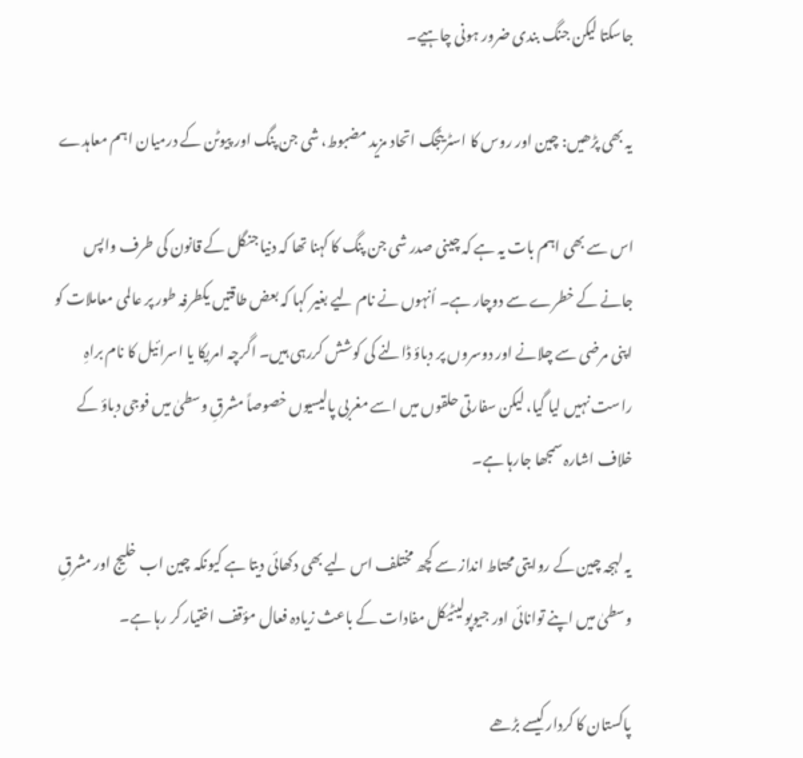جاسکتا لیکن جنگ بندی ضرور ہونی چاہیے۔

یہ بھی پڑھیں: چین اور روس کا اسٹریٹجک اتحاد مزید مضبوط، شی جن پنگ اور پیوٹن کے درمیان اہم معاہدے

اس سے بھی اہم بات یہ ہے کہ چینی صدر شی جن پنگ کا کہنا تھا کہ دنیا جنگل کے قانون کی طرف واپس جانے کے خطرے سے دوچار ہے۔ اُنہوں نے نام لیے بغیر کہا کہ بعض طاقتیں یکطرفہ طور پر عالمی معاملات کو اپنی مرضی سے چلانے اور دوسروں پر دباؤ ڈالنے کی کوشش کررہی ہیں۔ اگرچہ امریکا یا اسرائیل کا نام براہِ راست نہیں لیا گیا، لیکن سفارتی حلقوں میں اسے مغربی پالیسیوں خصوصاً مشرقِ وسطیٰ میں فوجی دباؤ کے خلاف اشارہ سمجھا جارہا ہے۔

یہ لہجہ چین کے روایتی محتاط انداز سے کچھ مختلف اس لیے بھی دکھائی دیتا ہے کیونکہ چین اب خلیج اور مشرقِ وسطیٰ میں اپنے توانائی اور جیوپولیٹیکل مفادات کے باعث زیادہ فعال مؤقف اختیار کر رہا ہے۔

پاکستان کا کردار کیسے بڑھے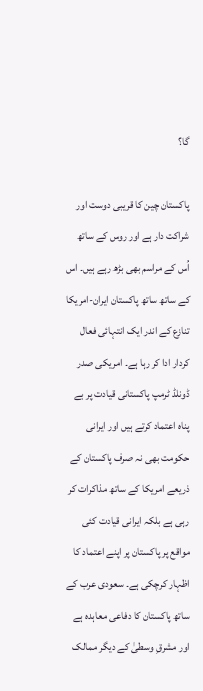گا؟

پاکستان چین کا قریبی دوست اور شراکت دار ہے اور روس کے ساتھ اُس کے مراسم بھی بڑھ رہے ہیں۔ اس کے ساتھ ساتھ پاکستان ایران-امریکا تنازع کے اندر ایک انتہائی فعال کردار ادا کر رہا ہے۔ امریکی صدر ڈونلڈ ٹرمپ پاکستانی قیادت پر بے پناہ اعتماد کرتے ہیں اور ایرانی حکومت بھی نہ صرف پاکستان کے ذریعے امریکا کے ساتھ مذاکرات کر رہی ہے بلکہ ایرانی قیادت کئی مواقع پر پاکستان پر اپنے اعتماد کا اظہار کرچکی ہے۔ سعودی عرب کے ساتھ پاکستان کا دفاعی معاہدہ ہے اور مشرقِ وسطیٰ کے دیگر ممالک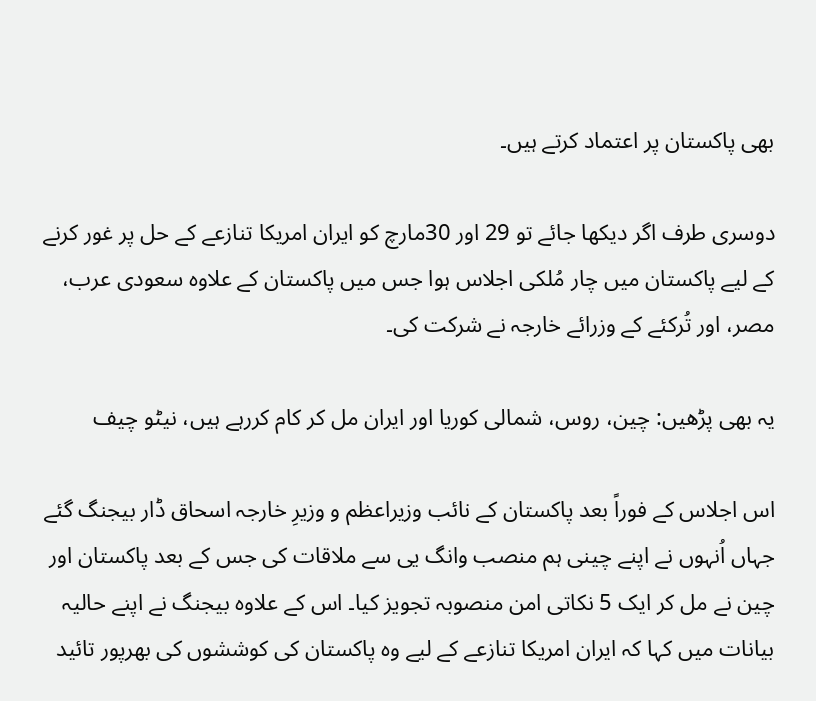بھی پاکستان پر اعتماد کرتے ہیں۔

دوسری طرف اگر دیکھا جائے تو 29 اور 30مارچ کو ایران امریکا تنازعے کے حل پر غور کرنے کے لیے پاکستان میں چار مُلکی اجلاس ہوا جس میں پاکستان کے علاوہ سعودی عرب، مصر، اور تُرکئے کے وزرائے خارجہ نے شرکت کی۔

یہ بھی پڑھیں: چین، روس، شمالی کوریا اور ایران مل کر کام کررہے ہیں، نیٹو چیف

اس اجلاس کے فوراً بعد پاکستان کے نائب وزیراعظم و وزیرِ خارجہ اسحاق ڈار بیجنگ گئے جہاں اُنہوں نے اپنے چینی ہم منصب وانگ یی سے ملاقات کی جس کے بعد پاکستان اور چین نے مل کر ایک 5 نکاتی امن منصوبہ تجویز کیا۔ اس کے علاوہ بیجنگ نے اپنے حالیہ بیانات میں کہا کہ ایران امریکا تنازعے کے لیے وہ پاکستان کی کوششوں کی بھرپور تائید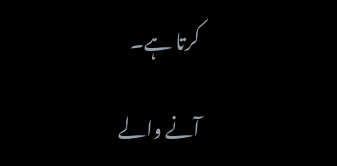کرتا ہے۔

آنے والے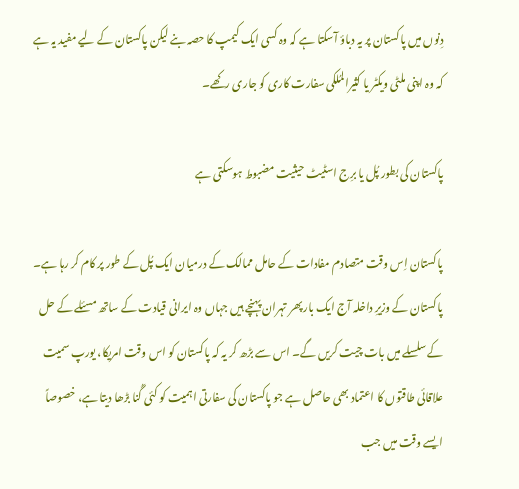دِنوں میں پاکستان پر یہ دباؤ آسکتا ہے کہ وہ کسی ایک کیمپ کا حصہ بنے لیکن پاکستان کے لیے مفید یہ ہے کہ وہ اپنی ملٹی ویکٹر یا کثیرالمُلکی سفارت کاری کو جاری رکھے۔

پاکستان کی بطور پُل یا برِج اسٹیٹ حیثیت مضبوط ہوسکتی ہے

پاکستان اِس وقت متصادم مفادات کے حامل ممالک کے درمیان ایک پُل کے طور پر کام کر رہا ہے۔ پاکستان کے وزیرِ داخلہ آج ایک بار پھر تہران پہنچے ہیں جہاں وہ ایرانی قیادت کے ساتھ مسئلے کے حل کے سلسلے میں بات چیت کریں گے۔ اس سے بڑھ کر یہ کہ پاکستان کو اس وقت امریکا، یورپ سمیت علاقائی طاقتوں کا اعتماد بھی حاصل ہے جو پاکستان کی سفارتی اہمیت کو کئی گُنا بڑھا دیتا ہے، خصوصاً ایسے وقت میں جب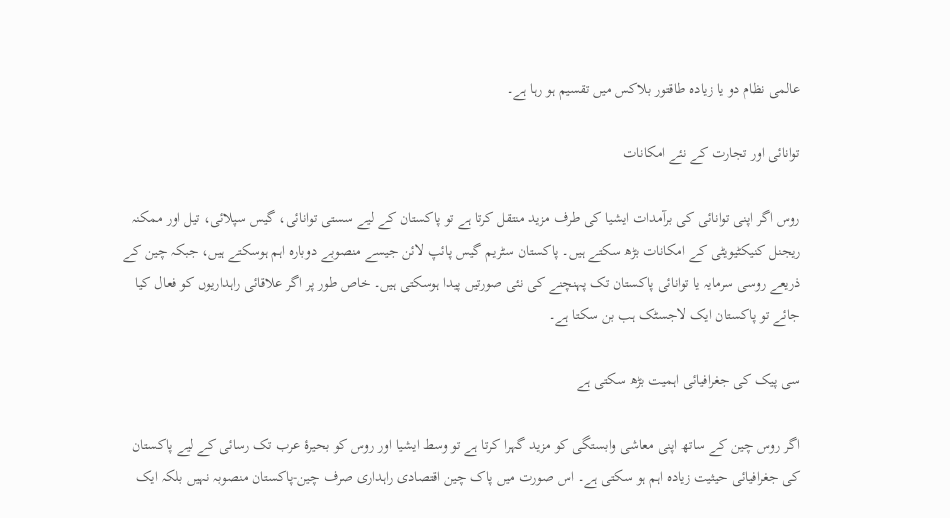عالمی نظام دو یا زیادہ طاقتور بلاکس میں تقسیم ہو رہا ہے۔

توانائی اور تجارت کے نئے امکانات

روس اگر اپنی توانائی کی برآمدات ایشیا کی طرف مزید منتقل کرتا ہے تو پاکستان کے لیے سستی توانائی، گیس سپلائی، تیل اور ممکنہ ریجنل کنیکٹیویٹی کے امکانات بڑھ سکتے ہیں۔ پاکستان سٹریم گیس پائپ لائن جیسے منصوبے دوبارہ اہم ہوسکتے ہیں، جبکہ چین کے ذریعے روسی سرمایہ یا توانائی پاکستان تک پہنچنے کی نئی صورتیں پیدا ہوسکتی ہیں۔ خاص طور پر اگر علاقائی راہداریوں کو فعال کیا جائے تو پاکستان ایک لاجسٹک ہب بن سکتا ہے۔

سی پیک کی جغرافیائی اہمیت بڑھ سکتی ہے

اگر روس چین کے ساتھ اپنی معاشی وابستگی کو مزید گہرا کرتا ہے تو وسط ایشیا اور روس کو بحیرۂ عرب تک رسائی کے لیے پاکستان کی جغرافیائی حیثیت زیادہ اہم ہو سکتی ہے۔ اس صورت میں پاک چین اقتصادی راہداری صرف چین-پاکستان منصوبہ نہیں بلکہ ایک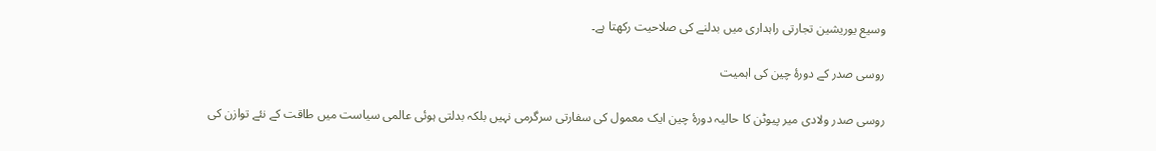وسیع یوریشین تجارتی راہداری میں بدلنے کی صلاحیت رکھتا ہے۔

روسی صدر کے دورۂ چین کی اہمیت

روسی صدر ولادی میر پیوٹن کا حالیہ دورۂ چین ایک معمول کی سفارتی سرگرمی نہیں بلکہ بدلتی ہوئی عالمی سیاست میں طاقت کے نئے توازن کی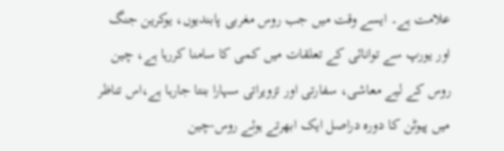علامت ہے۔ ایسے وقت میں جب روس مغربی پابندیوں، یوکرین جنگ اور یورپ سے توانائی کے تعلقات میں کمی کا سامنا کررہا ہے، چین روس کے لیے معاشی، سفارتی اور تزویراتی سہارا بنتا جارہا ہے،اس تناظر میں پیوٹن کا دورہ دراصل ایک ابھرتے ہوئے روس-چین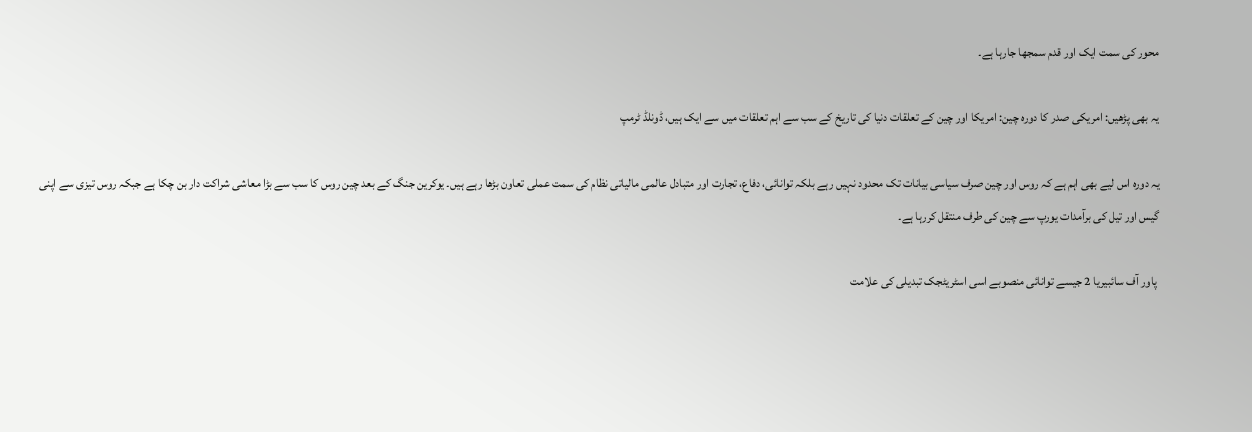محور کی سمت ایک اور قدم سمجھا جارہا ہے۔

یہ بھی پڑھیں: امریکی صدر کا دورہ چین: امریکا اور چین کے تعلقات دنیا کی تاریخ کے سب سے اہم تعلقات میں سے ایک ہیں، ڈونلڈ ٹرمپ

یہ دورہ اس لیے بھی اہم ہے کہ روس اور چین صرف سیاسی بیانات تک محدود نہیں رہے بلکہ توانائی، دفاع، تجارت اور متبادل عالمی مالیاتی نظام کی سمت عملی تعاون بڑھا رہے ہیں۔ یوکرین جنگ کے بعد چین روس کا سب سے بڑا معاشی شراکت دار بن چکا ہے جبکہ روس تیزی سے اپنی گیس اور تیل کی برآمدات یورپ سے چین کی طرف منتقل کررہا ہے۔

 پاور آف سائبیریا 2 جیسے توانائی منصوبے اسی اسٹریٹجک تبدیلی کی علامت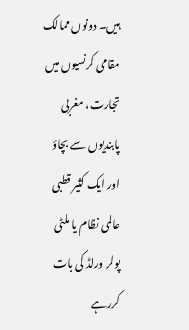ہیں۔ دونوں ممالک مقامی کرنسیوں میں تجارت، مغربی پابندیوں سے بچاؤ اور ایک کثیر قطبی عالمی نظام یا ملٹی پولر ورلڈ کی بات کررہے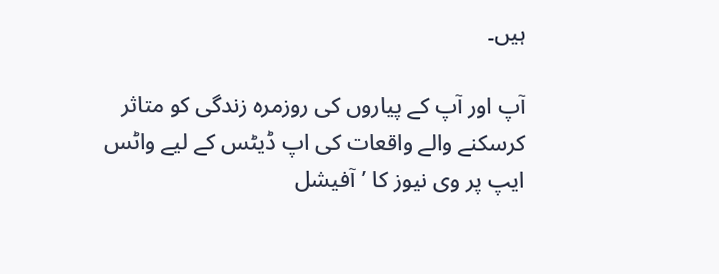ہیں۔

آپ اور آپ کے پیاروں کی روزمرہ زندگی کو متاثر کرسکنے والے واقعات کی اپ ڈیٹس کے لیے واٹس ایپ پر وی نیوز کا ’آفیشل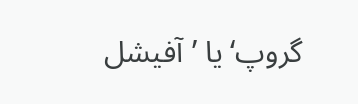گروپ‘ یا ’آفیشل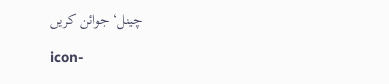چینل‘ جوائن کریں

icon-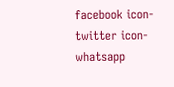facebook icon-twitter icon-whatsapp